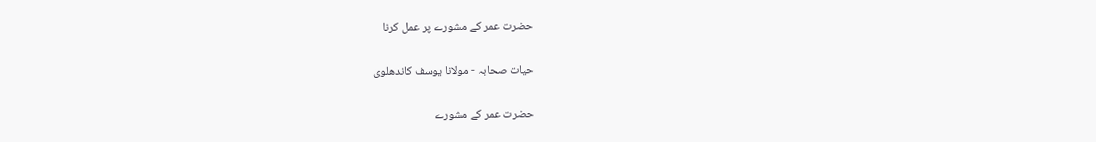حضرت عمر کے مشورے پر عمل کرنا

حیات صحابہ - مولانا یوسف کاندھلوی

حضرت عمر کے مشورے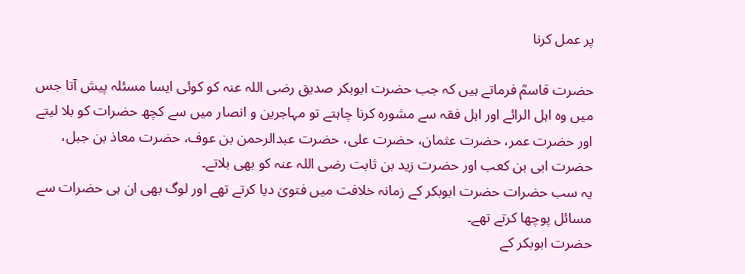پر عمل کرنا

حضرت قاسمؒ فرماتے ہیں کہ جب حضرت ابوبکر صدیق رضی اللہ عنہ کو کوئی ایسا مسئلہ پیش آتا جس میں وہ اہل الرائے اور اہل فقہ سے مشورہ کرنا چاہتے تو مہاجرین و انصار میں سے کچھ حضرات کو بلا لیتے اور حضرت عمر، حضرت عثمان، حضرت علی، حضرت عبدالرحمن بن عوف، حضرت معاذ بن جبل، حضرت ابی بن کعب اور حضرت زید بن ثابت رضی اللہ عنہ کو بھی بلاتے۔
یہ سب حضرات حضرت ابوبکر کے زمانہ خلافت میں فتویٰ دیا کرتے تھے اور لوگ بھی ان ہی حضرات سے مسائل پوچھا کرتے تھے۔
حضرت ابوبکر کے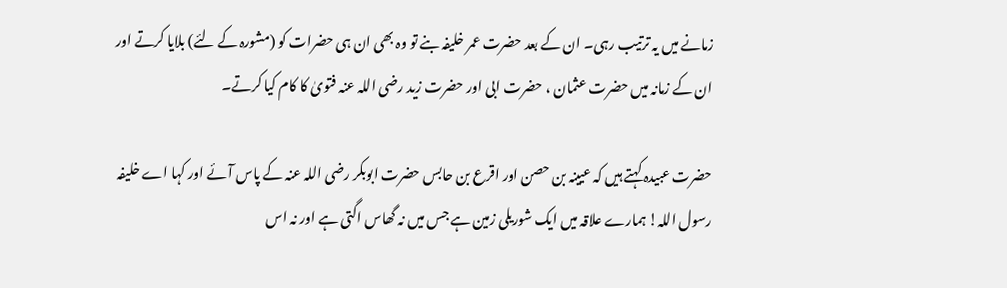زمانے میں یہ ترتیب رہی۔ ان کے بعد حضرت عمر خلیفہ بنے تو وہ بھی ان ہی حضرات کو (مشورہ کے لئے) بلایا کرتے اور ان کے زمانہ میں حضرت عثمان ، حضرت ابی اور حضرت زید رضی اللہ عنہ فتویٰ کا کام کیا کرتے۔

حضرت عبیدہ کہتے ہیں کہ عیینہ بن حصن اور اقرع بن حابس حضرت ابوبکر رضی اللہ عنہ کے پاس آئے اور کہا اے خلیفہ رسول اللہ! ہمارے علاقہ میں ایک شوریلی زمین ہے جس میں نہ گھاس اگتی ہے اور نہ اس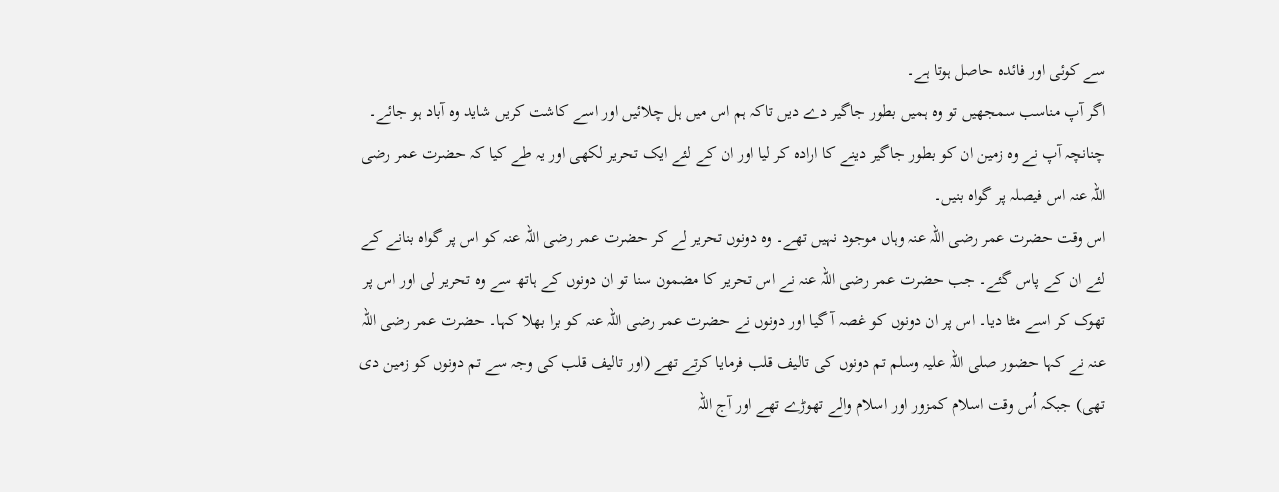سے کوئی اور فائدہ حاصل ہوتا ہے۔
اگر آپ مناسب سمجھیں تو وہ ہمیں بطور جاگیر دے دیں تاکہ ہم اس میں ہل چلائیں اور اسے کاشت کریں شاید وہ آباد ہو جائے۔ چنانچہ آپ نے وہ زمین ان کو بطور جاگیر دینے کا ارادہ کر لیا اور ان کے لئے ایک تحریر لکھی اور یہ طے کیا کہ حضرت عمر رضی اللہ عنہ اس فیصلہ پر گواہ بنیں۔
اس وقت حضرت عمر رضی اللہ عنہ وہاں موجود نہیں تھے۔ وہ دونوں تحریر لے کر حضرت عمر رضی اللہ عنہ کو اس پر گواہ بنانے کے لئے ان کے پاس گئے۔ جب حضرت عمر رضی اللہ عنہ نے اس تحریر کا مضمون سنا تو ان دونوں کے ہاتھ سے وہ تحریر لی اور اس پر تھوک کر اسے مٹا دیا۔ اس پر ان دونوں کو غصہ آ گیا اور دونوں نے حضرت عمر رضی اللہ عنہ کو برا بھلا کہا۔ حضرت عمر رضی اللہ عنہ نے کہا حضور صلی اللہ علیہ وسلم تم دونوں کی تالیف قلب فرمایا کرتے تھے (اور تالیف قلب کی وجہ سے تم دونوں کو زمین دی تھی) جبکہ اُس وقت اسلام کمزور اور اسلام والے تھوڑے تھے اور آج اللہ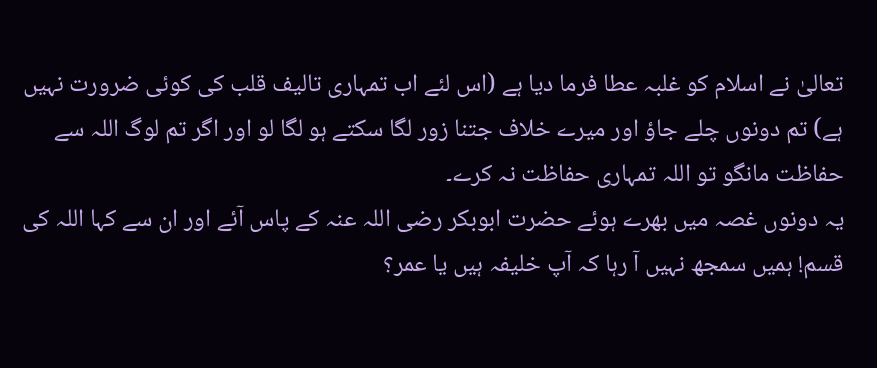تعالیٰ نے اسلام کو غلبہ عطا فرما دیا ہے (اس لئے اب تمہاری تالیف قلب کی کوئی ضرورت نہیں ہے) تم دونوں چلے جاؤ اور میرے خلاف جتنا زور لگا سکتے ہو لگا لو اور اگر تم لوگ اللہ سے حفاظت مانگو تو اللہ تمہاری حفاظت نہ کرے۔
یہ دونوں غصہ میں بھرے ہوئے حضرت ابوبکر رضی اللہ عنہ کے پاس آئے اور ان سے کہا اللہ کی قسم! ہمیں سمجھ نہیں آ رہا کہ آپ خلیفہ ہیں یا عمر؟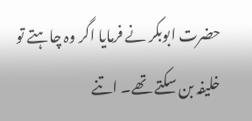حضرت ابوبکر نے فرمایا اگر وہ چاہتے تو خلیفہ بن سکتے تھے۔ اتنے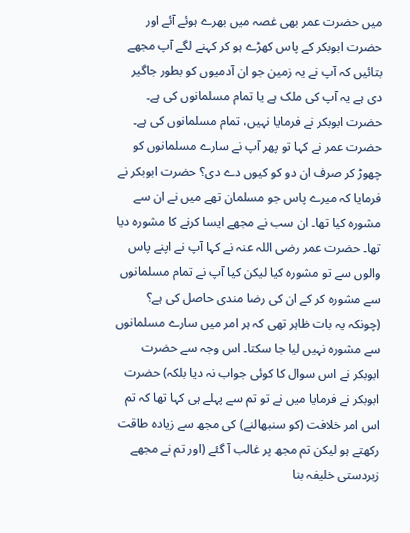میں حضرت عمر بھی غصہ میں بھرے ہوئے آئے اور حضرت ابوبکر کے پاس کھڑے ہو کر کہنے لگے آپ مجھے بتائیں کہ آپ نے یہ زمین جو ان آدمیوں کو بطور جاگیر دی ہے یہ آپ کی ملک ہے یا تمام مسلمانوں کی ہے۔ حضرت ابوبکر نے فرمایا نہیں، تمام مسلمانوں کی ہے۔
حضرت عمر نے کہا تو پھر آپ نے سارے مسلمانوں کو چھوڑ کر صرف ان دو کو کیوں دے دی؟ حضرت ابوبکر نے فرمایا کہ میرے پاس جو مسلمان تھے میں نے ان سے مشورہ کیا تھا۔ ان سب نے مجھے ایسا کرنے کا مشورہ دیا تھا۔ حضرت عمر رضی اللہ عنہ نے کہا آپ نے اپنے پاس والوں سے تو مشورہ کیا لیکن کیا آپ نے تمام مسلمانوں سے مشورہ کر کے ان کی رضا مندی حاصل کی ہے؟ (چونکہ یہ بات ظاہر تھی کہ ہر امر میں سارے مسلمانوں سے مشورہ نہیں لیا جا سکتا۔ اس وجہ سے حضرت ابوبکر نے اس سوال کا کوئی جواب نہ دیا بلکہ) حضرت ابوبکر نے فرمایا میں نے تو تم سے پہلے ہی کہا تھا کہ تم اس امر خلافت (کو سنبھالنے) کی مجھ سے زیادہ طاقت رکھتے ہو لیکن تم مجھ پر غالب آ گئے (اور تم نے مجھے زبردستی خلیفہ بنا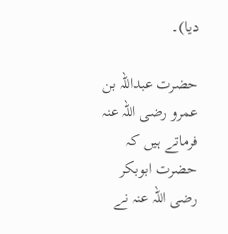دیا)۔

حضرت عبداللہ بن عمرو رضی اللہ عنہ فرماتے ہیں کہ حضرت ابوبکر رضی اللہ عنہ نے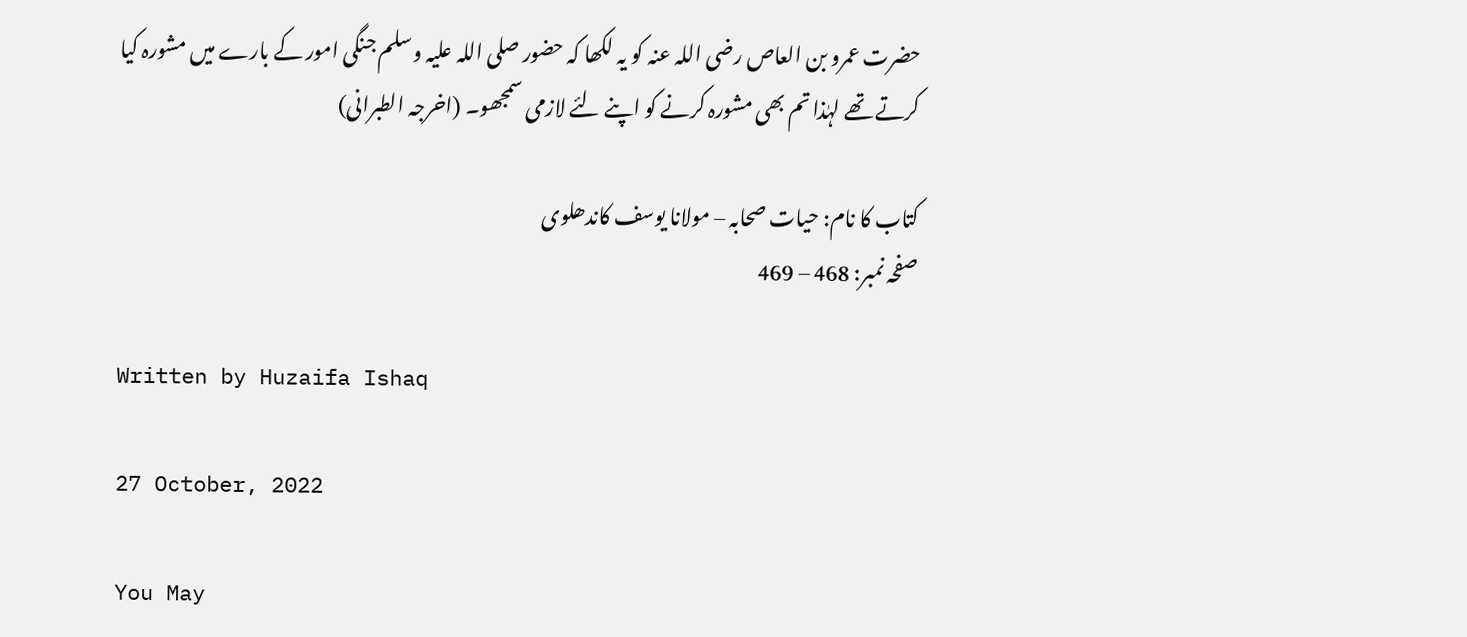حضرت عمرو بن العاص رضی اللہ عنہ کو یہ لکھا کہ حضور صلی اللہ علیہ وسلم جنگی امور کے بارے میں مشورہ کیا کرتے تھے لہٰذا تم بھی مشورہ کرنے کو اپنے لئے لازمی سمجھو۔ (اخرجہ الطبرانی)

کتاب کا نام: حیات صحابہ – مولانا یوسف کاندھلوی
صفحہ نمبر: 468 – 469

Written by Huzaifa Ishaq

27 October, 2022

You May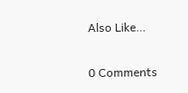Also Like…

0 Comments